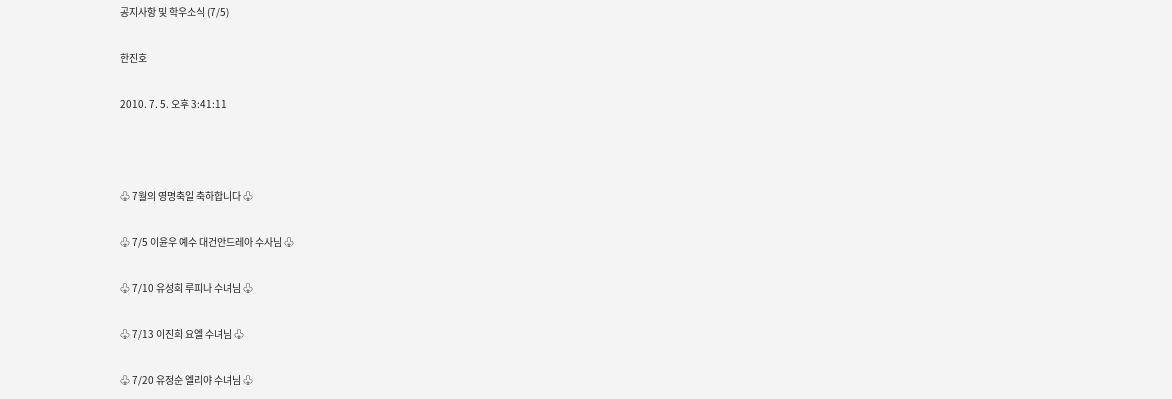공지사항 및 학우소식 (7/5)

한진호

2010. 7. 5. 오후 3:41:11



♧ 7월의 영명축일 축하합니다 ♧

♧ 7/5 이윤우 예수 대건안드레아 수사님 ♧

♧ 7/10 유성희 루피나 수녀님 ♧

♧ 7/13 이진희 요엘 수녀님 ♧

♧ 7/20 유정순 엘리야 수녀님 ♧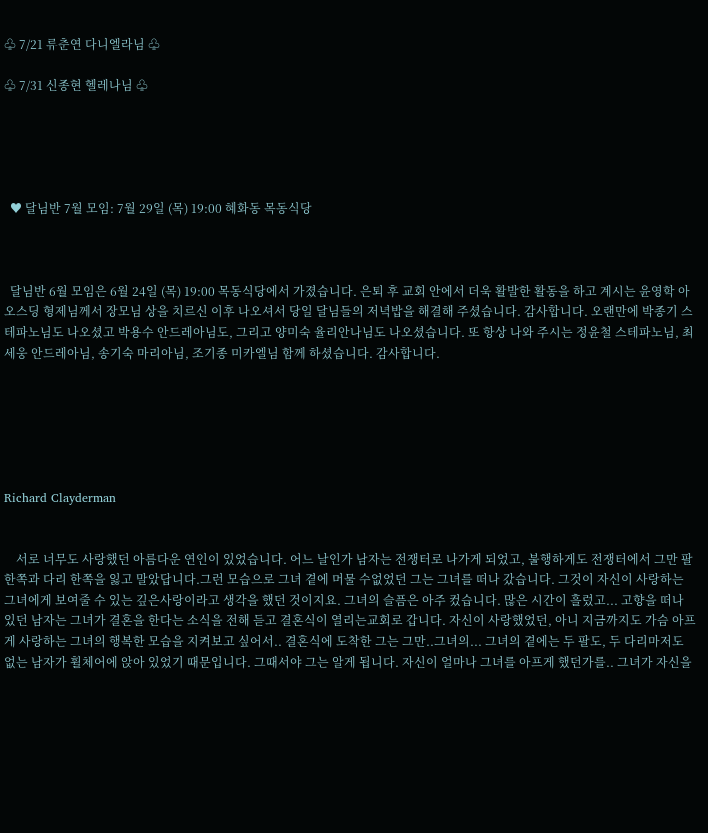♧ 7/21 류춘연 다니엘라님 ♧

♧ 7/31 신종현 헬레나님 ♧





  ♥ 달님반 7월 모임: 7월 29일 (목) 19:00 혜화동 목동식당



  달님반 6월 모임은 6월 24일 (목) 19:00 목동식당에서 가졌습니다. 은퇴 후 교회 안에서 더욱 활발한 활동을 하고 계시는 윤영학 아오스딩 형제님께서 장모님 상을 치르신 이후 나오셔서 당일 달님들의 저녁밥을 해결해 주셨습니다. 감사합니다. 오랜만에 박종기 스테파노님도 나오셨고 박용수 안드레아님도, 그리고 양미숙 율리안나님도 나오셨습니다. 또 항상 나와 주시는 정윤철 스테파노님, 최세웅 안드레아님, 송기숙 마리아님, 조기종 미카엘님 함께 하셨습니다. 감사합니다.






Richard Clayderman


    서로 너무도 사랑했던 아름다운 연인이 있었습니다. 어느 날인가 남자는 전쟁터로 나가게 되었고, 불행하게도 전쟁터에서 그만 팔 한쪽과 다리 한쪽을 잃고 말았답니다.그런 모습으로 그녀 곁에 머물 수없었던 그는 그녀를 떠나 갔습니다. 그것이 자신이 사랑하는 그녀에게 보여줄 수 있는 깊은사랑이라고 생각을 했던 것이지요. 그녀의 슬픔은 아주 컸습니다. 많은 시간이 흘렀고... 고향을 떠나 있던 남자는 그녀가 결혼을 한다는 소식을 전해 듣고 결혼식이 열리는교회로 갑니다. 자신이 사랑했었던, 아니 지금까지도 가슴 아프게 사랑하는 그녀의 행복한 모습을 지켜보고 싶어서.. 결혼식에 도착한 그는 그만..그녀의... 그녀의 곁에는 두 팔도, 두 다리마저도 없는 남자가 휠체어에 앉아 있었기 때문입니다. 그때서야 그는 알게 됩니다. 자신이 얼마나 그녀를 아프게 했던가를.. 그녀가 자신을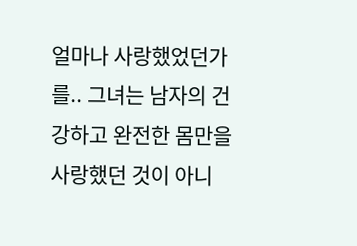얼마나 사랑했었던가를.. 그녀는 남자의 건강하고 완전한 몸만을 사랑했던 것이 아니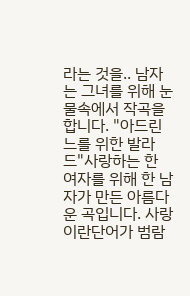라는 것을.. 남자는 그녀를 위해 눈물속에서 작곡을 합니다. "아드린느를 위한 발라드"사랑하는 한 여자를 위해 한 남자가 만든 아름다운 곡입니다. 사랑이란단어가 범람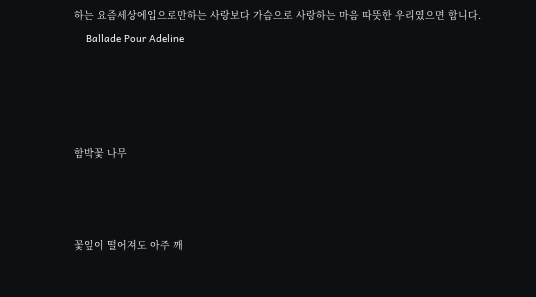하는 요즘세상에입으로만하는 사랑보다 가슴으로 사랑하는 마음 따뜻한 우리였으면 합니다.
    Ballade Pour Adeline




함박꽃 나무



꽃잎이 떨어져도 아주 깨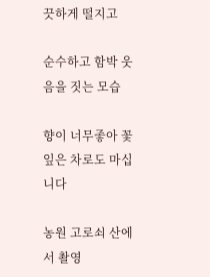끗하게 떨지고

순수하고 함박 웃음을 짓는 모습

향이 너무좋아 꽃잎은 차로도 마십니다

농원 고로쇠 산에서 촬영